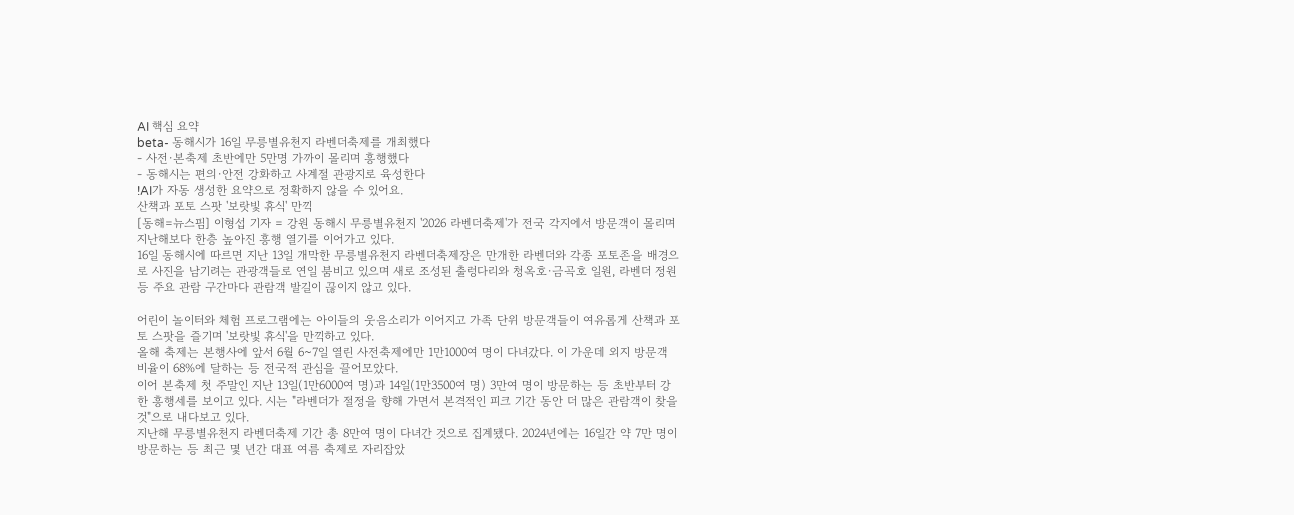AI 핵심 요약
beta- 동해시가 16일 무릉별유천지 라벤더축제를 개최했다
- 사전·본축제 초반에만 5만명 가까이 몰리며 흥행했다
- 동해시는 편의·안전 강화하고 사계절 관광지로 육성한다
!AI가 자동 생성한 요약으로 정확하지 않을 수 있어요.
산책과 포토 스팟 '보랏빛 휴식' 만끽
[동해=뉴스핌] 이형섭 기자 = 강원 동해시 무릉별유천지 '2026 라벤더축제'가 전국 각지에서 방문객이 몰리며 지난해보다 한층 높아진 흥행 열기를 이어가고 있다.
16일 동해시에 따르면 지난 13일 개막한 무릉별유천지 라벤더축제장은 만개한 라벤더와 각종 포토존을 배경으로 사진을 남기려는 관광객들로 연일 붐비고 있으며 새로 조성된 출렁다리와 청옥호·금곡호 일원, 라벤더 정원 등 주요 관람 구간마다 관람객 발길이 끊이지 않고 있다.

어린이 놀이터와 체험 프로그램에는 아이들의 웃음소리가 이어지고 가족 단위 방문객들이 여유롭게 산책과 포토 스팟을 즐기며 '보랏빛 휴식'을 만끽하고 있다.
올해 축제는 본행사에 앞서 6월 6~7일 열린 사전축제에만 1만1000여 명이 다녀갔다. 이 가운데 외지 방문객 비율이 68%에 달하는 등 전국적 관심을 끌어모았다.
이어 본축제 첫 주말인 지난 13일(1만6000여 명)과 14일(1만3500여 명) 3만여 명이 방문하는 등 초반부터 강한 흥행세를 보이고 있다. 시는 "라벤더가 절정을 향해 가면서 본격적인 피크 기간 동안 더 많은 관람객이 찾을 것"으로 내다보고 있다.
지난해 무릉별유천지 라벤더축제 기간 총 8만여 명이 다녀간 것으로 집계됐다. 2024년에는 16일간 약 7만 명이 방문하는 등 최근 몇 년간 대표 여름 축제로 자리잡았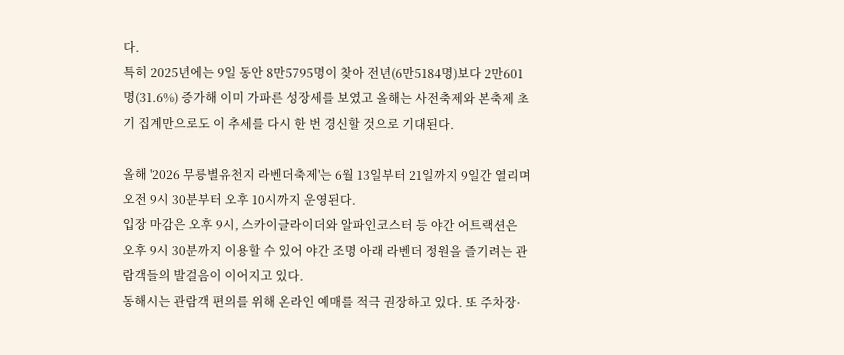다.
특히 2025년에는 9일 동안 8만5795명이 찾아 전년(6만5184명)보다 2만601명(31.6%) 증가해 이미 가파른 성장세를 보였고 올해는 사전축제와 본축제 초기 집계만으로도 이 추세를 다시 한 번 경신할 것으로 기대된다.

올해 '2026 무릉별유천지 라벤더축제'는 6월 13일부터 21일까지 9일간 열리며 오전 9시 30분부터 오후 10시까지 운영된다.
입장 마감은 오후 9시, 스카이글라이더와 알파인코스터 등 야간 어트랙션은 오후 9시 30분까지 이용할 수 있어 야간 조명 아래 라벤더 정원을 즐기려는 관람객들의 발걸음이 이어지고 있다.
동해시는 관람객 편의를 위해 온라인 예매를 적극 권장하고 있다. 또 주차장·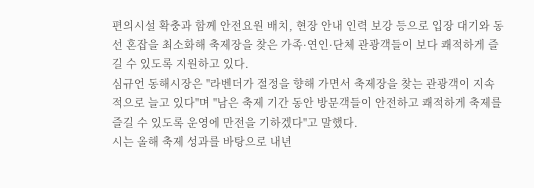편의시설 확충과 함께 안전요원 배치, 현장 안내 인력 보강 등으로 입장 대기와 동선 혼잡을 최소화해 축제장을 찾은 가족·연인·단체 관광객들이 보다 쾌적하게 즐길 수 있도록 지원하고 있다.
심규언 동해시장은 "라벤더가 절정을 향해 가면서 축제장을 찾는 관광객이 지속적으로 늘고 있다"며 "남은 축제 기간 동안 방문객들이 안전하고 쾌적하게 축제를 즐길 수 있도록 운영에 만전을 기하겠다"고 말했다.
시는 올해 축제 성과를 바탕으로 내년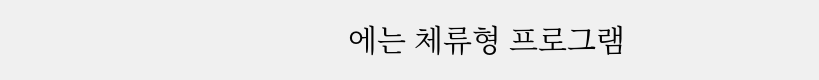에는 체류형 프로그램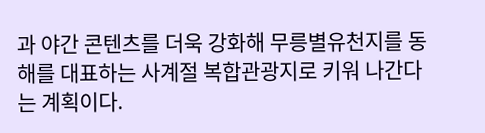과 야간 콘텐츠를 더욱 강화해 무릉별유천지를 동해를 대표하는 사계절 복합관광지로 키워 나간다는 계획이다.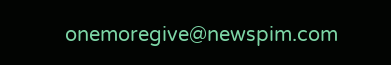onemoregive@newspim.com